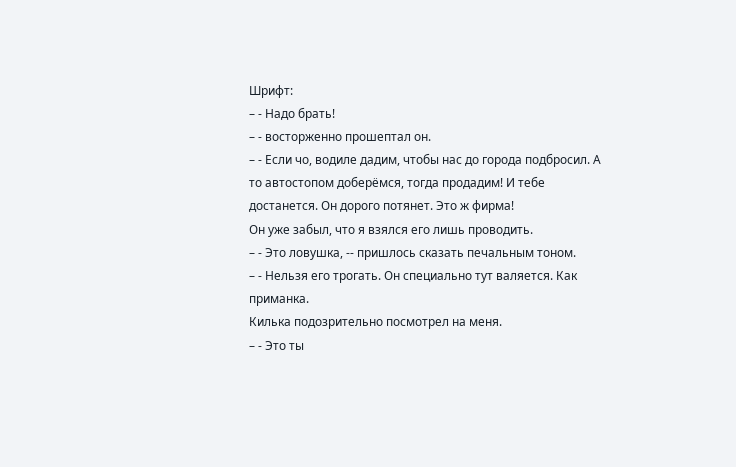Шрифт:
– - Надо брать!
– - восторженно прошептал он.
– - Если чо, водиле дадим, чтобы нас до города подбросил. А то автостопом доберёмся, тогда продадим! И тебе достанется. Он дорого потянет. Это ж фирма!
Он уже забыл, что я взялся его лишь проводить.
– - Это ловушка, -- пришлось сказать печальным тоном.
– - Нельзя его трогать. Он специально тут валяется. Как приманка.
Килька подозрительно посмотрел на меня.
– - Это ты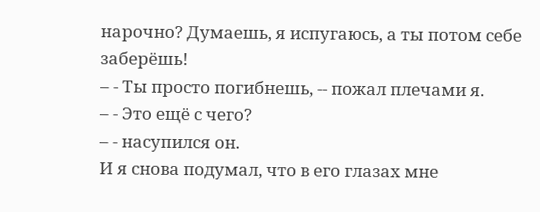нарочно? Думаешь, я испугаюсь, а ты потом себе заберёшь!
– - Ты просто погибнешь, -- пожал плечами я.
– - Это ещё с чего?
– - насупился он.
И я снова подумал, что в его глазах мне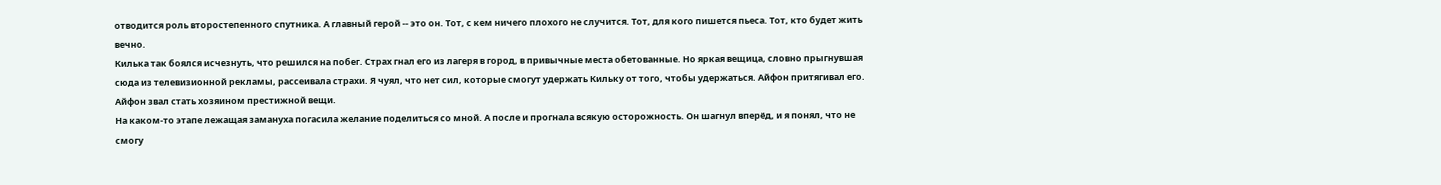отводится роль второстепенного спутника. А главный герой -- это он. Тот, с кем ничего плохого не случится. Тот, для кого пишется пьеса. Тот, кто будет жить вечно.
Килька так боялся исчезнуть, что решился на побег. Страх гнал его из лагеря в город, в привычные места обетованные. Но яркая вещица, словно прыгнувшая сюда из телевизионной рекламы, рассеивала страхи. Я чуял, что нет сил, которые смогут удержать Кильку от того, чтобы удержаться. Айфон притягивал его. Айфон звал стать хозяином престижной вещи.
На каком-то этапе лежащая замануха погасила желание поделиться со мной. А после и прогнала всякую осторожность. Он шагнул вперёд, и я понял, что не смогу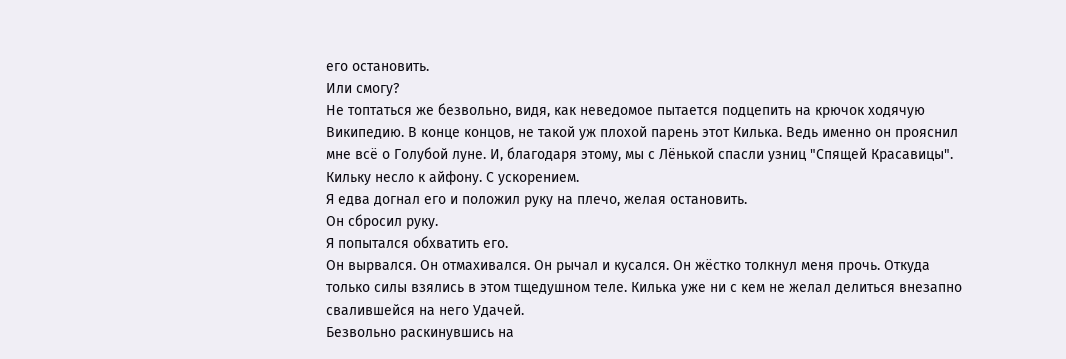его остановить.
Или смогу?
Не топтаться же безвольно, видя, как неведомое пытается подцепить на крючок ходячую Википедию. В конце концов, не такой уж плохой парень этот Килька. Ведь именно он прояснил мне всё о Голубой луне. И, благодаря этому, мы с Лёнькой спасли узниц "Спящей Красавицы".
Кильку несло к айфону. С ускорением.
Я едва догнал его и положил руку на плечо, желая остановить.
Он сбросил руку.
Я попытался обхватить его.
Он вырвался. Он отмахивался. Он рычал и кусался. Он жёстко толкнул меня прочь. Откуда только силы взялись в этом тщедушном теле. Килька уже ни с кем не желал делиться внезапно свалившейся на него Удачей.
Безвольно раскинувшись на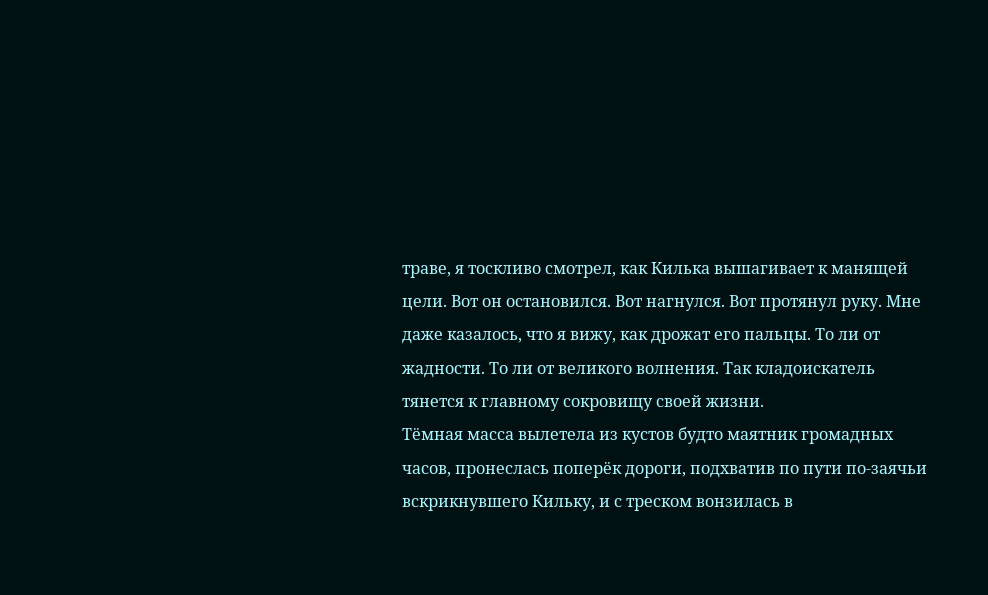траве, я тоскливо смотрел, как Килька вышагивает к манящей цели. Вот он остановился. Вот нагнулся. Вот протянул руку. Мне даже казалось, что я вижу, как дрожат его пальцы. То ли от жадности. То ли от великого волнения. Так кладоискатель тянется к главному сокровищу своей жизни.
Тёмная масса вылетела из кустов будто маятник громадных часов, пронеслась поперёк дороги, подхватив по пути по-заячьи вскрикнувшего Кильку, и с треском вонзилась в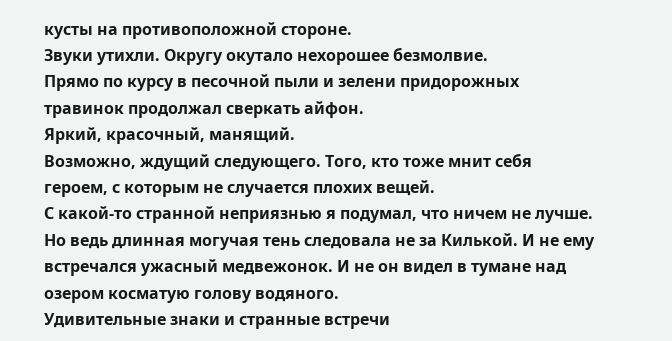кусты на противоположной стороне.
Звуки утихли. Округу окутало нехорошее безмолвие.
Прямо по курсу в песочной пыли и зелени придорожных травинок продолжал сверкать айфон.
Яркий, красочный, манящий.
Возможно, ждущий следующего. Того, кто тоже мнит себя героем, с которым не случается плохих вещей.
С какой-то странной неприязнью я подумал, что ничем не лучше.
Но ведь длинная могучая тень следовала не за Килькой. И не ему встречался ужасный медвежонок. И не он видел в тумане над озером косматую голову водяного.
Удивительные знаки и странные встречи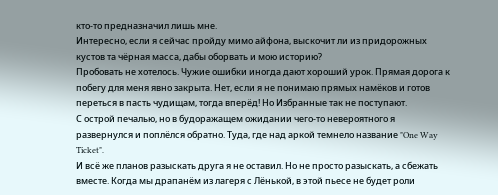кто-то предназначил лишь мне.
Интересно, если я сейчас пройду мимо айфона, выскочит ли из придорожных кустов та чёрная масса, дабы оборвать и мою историю?
Пробовать не хотелось. Чужие ошибки иногда дают хороший урок. Прямая дорога к побегу для меня явно закрыта. Нет, если я не понимаю прямых намёков и готов переться в пасть чудищам, тогда вперёд! Но Избранные так не поступают.
С острой печалью, но в будоражащем ожидании чего-то невероятного я развернулся и поплёлся обратно. Туда, где над аркой темнело название "One Way Ticket".
И всё же планов разыскать друга я не оставил. Но не просто разыскать, а сбежать вместе. Когда мы драпанём из лагеря с Лёнькой, в этой пьесе не будет роли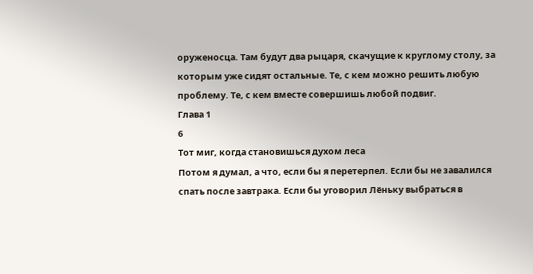оруженосца. Там будут два рыцаря, скачущие к круглому столу, за которым уже сидят остальные. Те, с кем можно решить любую проблему. Те, с кем вместе совершишь любой подвиг.
Глава 1
6
Тот миг, когда становишься духом леса
Потом я думал, а что, если бы я перетерпел. Если бы не завалился спать после завтрака. Если бы уговорил Лёньку выбраться в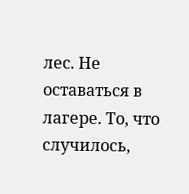лес. Не оставаться в лагере. То, что случилось,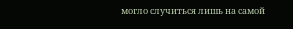могло случиться лишь на самой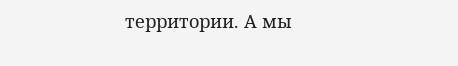территории. А мы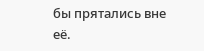бы прятались вне её.